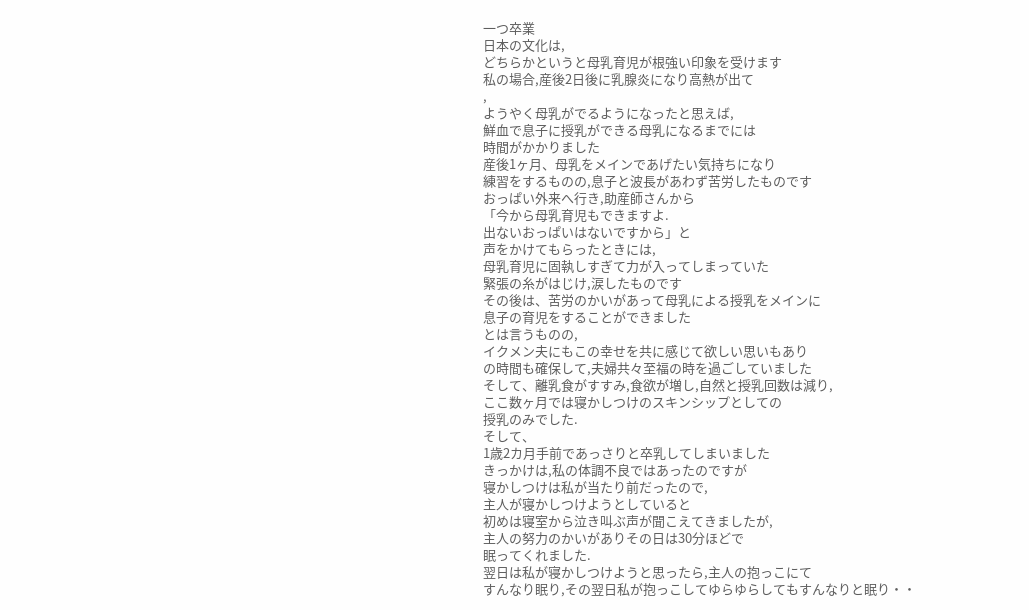一つ卒業
日本の文化は,
どちらかというと母乳育児が根強い印象を受けます
私の場合,産後2日後に乳腺炎になり高熱が出て
,
ようやく母乳がでるようになったと思えば,
鮮血で息子に授乳ができる母乳になるまでには
時間がかかりました
産後1ヶ月、母乳をメインであげたい気持ちになり
練習をするものの,息子と波長があわず苦労したものです
おっぱい外来へ行き,助産師さんから
「今から母乳育児もできますよ.
出ないおっぱいはないですから」と
声をかけてもらったときには,
母乳育児に固執しすぎて力が入ってしまっていた
緊張の糸がはじけ,涙したものです
その後は、苦労のかいがあって母乳による授乳をメインに
息子の育児をすることができました
とは言うものの,
イクメン夫にもこの幸せを共に感じて欲しい思いもあり
の時間も確保して,夫婦共々至福の時を過ごしていました
そして、離乳食がすすみ,食欲が増し,自然と授乳回数は減り,
ここ数ヶ月では寝かしつけのスキンシップとしての
授乳のみでした.
そして、
1歳2カ月手前であっさりと卒乳してしまいました
きっかけは,私の体調不良ではあったのですが
寝かしつけは私が当たり前だったので,
主人が寝かしつけようとしていると
初めは寝室から泣き叫ぶ声が聞こえてきましたが,
主人の努力のかいがありその日は30分ほどで
眠ってくれました.
翌日は私が寝かしつけようと思ったら,主人の抱っこにて
すんなり眠り,その翌日私が抱っこしてゆらゆらしてもすんなりと眠り・・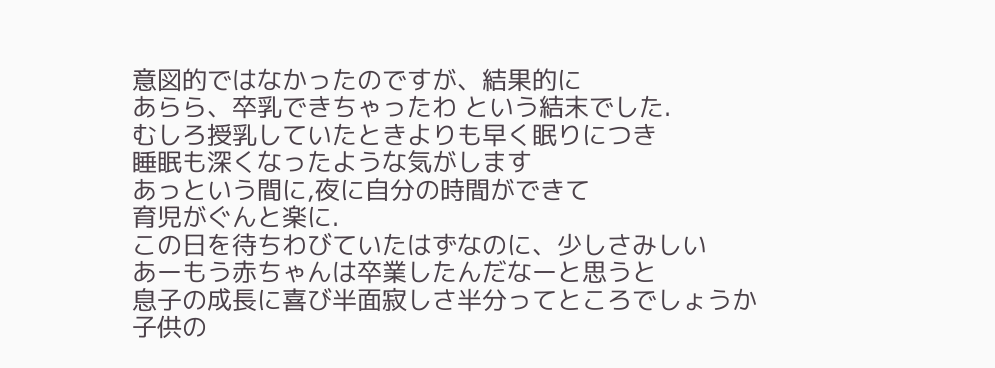意図的ではなかったのですが、結果的に
あらら、卒乳できちゃったわ という結末でした.
むしろ授乳していたときよりも早く眠りにつき
睡眠も深くなったような気がします
あっという間に,夜に自分の時間ができて
育児がぐんと楽に.
この日を待ちわびていたはずなのに、少しさみしい
あーもう赤ちゃんは卒業したんだなーと思うと
息子の成長に喜び半面寂しさ半分ってところでしょうか
子供の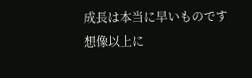成長は本当に早いものです
想像以上に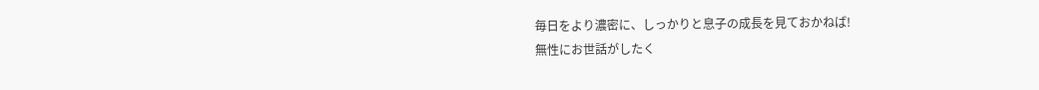毎日をより濃密に、しっかりと息子の成長を見ておかねば!
無性にお世話がしたく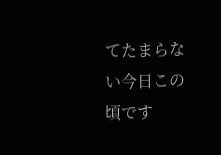てたまらない今日この頃です